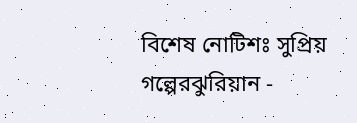বিশেষ নোটিশঃ সুপ্রিয় গল্পেরঝুরিয়ান -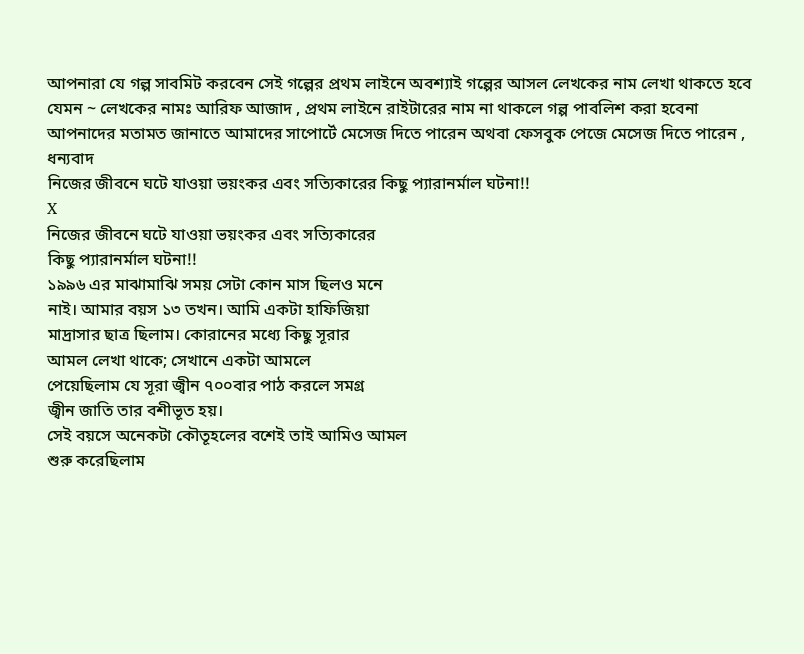আপনারা যে গল্প সাবমিট করবেন সেই গল্পের প্রথম লাইনে অবশ্যাই গল্পের আসল লেখকের নাম লেখা থাকতে হবে যেমন ~ লেখকের নামঃ আরিফ আজাদ , প্রথম লাইনে রাইটারের নাম না থাকলে গল্প পাবলিশ করা হবেনা
আপনাদের মতামত জানাতে আমাদের সাপোর্টে মেসেজ দিতে পারেন অথবা ফেসবুক পেজে মেসেজ দিতে পারেন , ধন্যবাদ
নিজের জীবনে ঘটে যাওয়া ভয়ংকর এবং সত্যিকারের কিছু প্যারানর্মাল ঘটনা!!
X
নিজের জীবনে ঘটে যাওয়া ভয়ংকর এবং সত্যিকারের
কিছু প্যারানর্মাল ঘটনা!!
১৯৯৬ এর মাঝামাঝি সময় সেটা কোন মাস ছিলও মনে
নাই। আমার বয়স ১৩ তখন। আমি একটা হাফিজিয়া
মাদ্রাসার ছাত্র ছিলাম। কোরানের মধ্যে কিছু সূরার
আমল লেখা থাকে; সেখানে একটা আমলে
পেয়েছিলাম যে সূরা জ্বীন ৭০০বার পাঠ করলে সমগ্র
জ্বীন জাতি তার বশীভূত হয়।
সেই বয়সে অনেকটা কৌতূহলের বশেই তাই আমিও আমল
শুরু করেছিলাম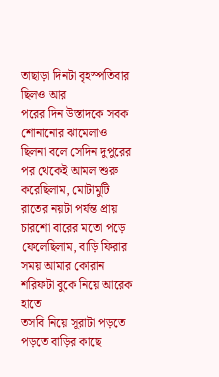তাছাড়া দিনটা বৃহস্পতিবার ছিলও আর
পরের দিন উস্তাদকে সবক শোনানোর ঝামেলাও
ছিলনা বলে সেদিন দুপুরের পর থেকেই আমল শুরু
করেছিলাম, মোটামুটি রাতের নয়টা পর্যন্ত প্রায়
চারশো বারের মতো পড়ে ফেলেছিলাম, বাড়ি ফিরার
সময় আমার কোরান শরিফটা বুকে নিয়ে আরেক হাতে
তসবি নিয়ে সূরাটা পড়তে পড়তে বাড়ির কাছে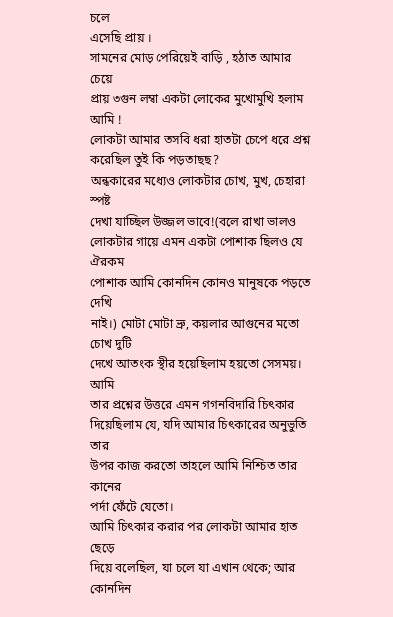চলে
এসেছি প্রায় ।
সামনের মোড় পেরিয়েই বাড়ি , হঠাত আমার চেয়ে
প্রায় ৩গুন লম্বা একটা লোকের মুখোমুখি হলাম আমি !
লোকটা আমার তসবি ধরা হাতটা চেপে ধরে প্রশ্ন
করেছিল তুই কি পড়তাছছ?
অন্ধকারের মধ্যেও লোকটার চোখ, মুখ, চেহারা স্পষ্ট
দেখা যাচ্ছিল উজ্জল ভাবে!(বলে রাখা ভালও
লোকটার গায়ে এমন একটা পোশাক ছিলও যে ঐরকম
পোশাক আমি কোনদিন কোনও মানুষকে পড়তে দেখি
নাই।) মোটা মোটা ভ্রু, কয়লার আগুনের মতো চোখ দুটি
দেখে আতংক স্থীর হয়েছিলাম হয়তো সেসময়। আমি
তার প্রশ্নের উত্তরে এমন গগনবিদারি চিৎকার
দিয়েছিলাম যে, যদি আমার চিৎকারের অনুভুতি তার
উপর কাজ করতো তাহলে আমি নিশ্চিত তার কানের
পর্দা ফেঁটে যেতো।
আমি চিৎকার করার পর লোকটা আমার হাত ছেড়ে
দিয়ে বলেছিল, যা চলে যা এখান থেকে; আর কোনদিন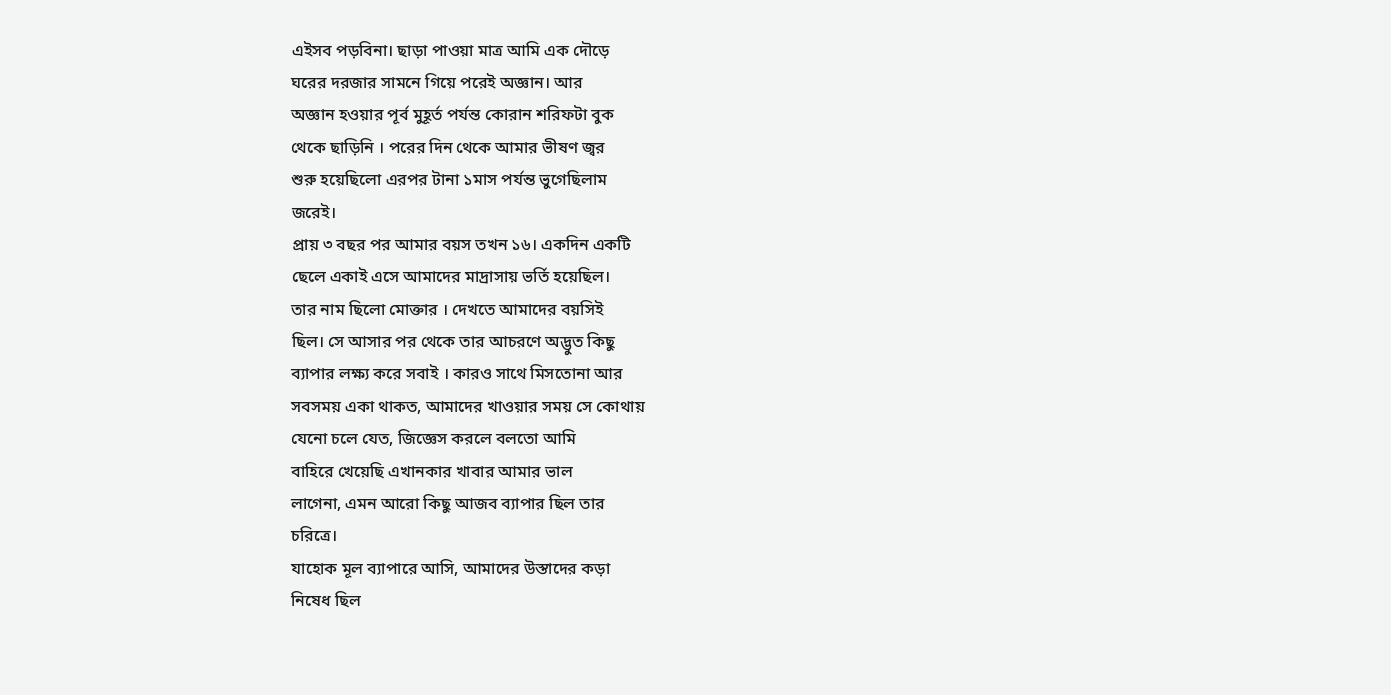এইসব পড়বিনা। ছাড়া পাওয়া মাত্র আমি এক দৌড়ে
ঘরের দরজার সামনে গিয়ে পরেই অজ্ঞান। আর
অজ্ঞান হওয়ার পূর্ব মুহূর্ত পর্যন্ত কোরান শরিফটা বুক
থেকে ছাড়িনি । পরের দিন থেকে আমার ভীষণ জ্বর
শুরু হয়েছিলো এরপর টানা ১মাস পর্যন্ত ভুগেছিলাম
জরেই।
প্রায় ৩ বছর পর আমার বয়স তখন ১৬। একদিন একটি
ছেলে একাই এসে আমাদের মাদ্রাসায় ভর্তি হয়েছিল।
তার নাম ছিলো মোক্তার । দেখতে আমাদের বয়সিই
ছিল। সে আসার পর থেকে তার আচরণে অদ্ভুত কিছু
ব্যাপার লক্ষ্য করে সবাই । কারও সাথে মিসতোনা আর
সবসময় একা থাকত, আমাদের খাওয়ার সময় সে কোথায়
যেনো চলে যেত, জিজ্ঞেস করলে বলতো আমি
বাহিরে খেয়েছি এখানকার খাবার আমার ভাল
লাগেনা, এমন আরো কিছু আজব ব্যাপার ছিল তার
চরিত্রে।
যাহোক মূল ব্যাপারে আসি, আমাদের উস্তাদের কড়া
নিষেধ ছিল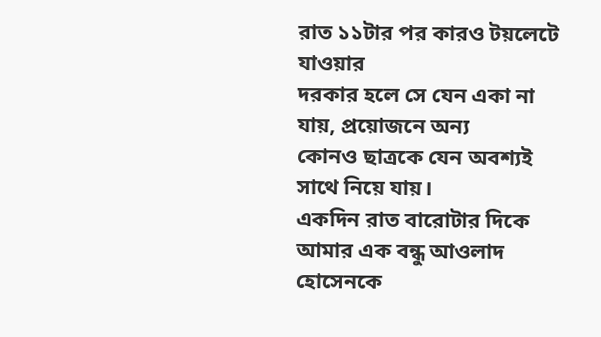রাত ১১টার পর কারও টয়লেটে যাওয়ার
দরকার হলে সে যেন একা না যায়, প্রয়োজনে অন্য
কোনও ছাত্রকে যেন অবশ্যই সাথে নিয়ে যায়।
একদিন রাত বারোটার দিকে আমার এক বন্ধু আওলাদ
হোসেনকে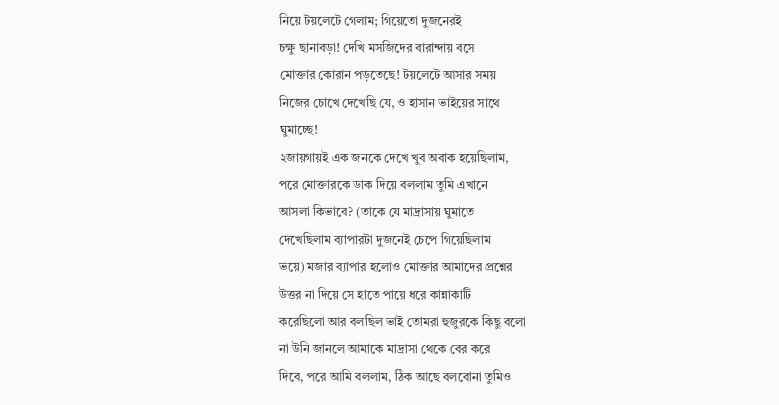নিয়ে টয়লেটে গেলাম; গিয়েতো দুজনেরই
চক্ষু ছানাবড়া! দেখি মসজিদের বারান্দায় বসে
মোক্তার কোরান পড়তেছে! টয়লেটে আসার সময়
নিজের চোখে দেখেছি যে, ও হাসান ভাইয়ের সাথে
ঘুমাচ্ছে!
২জায়গায়ই এক জনকে দেখে খুব অবাক হয়েছিলাম,
পরে মোক্তারকে ডাক দিয়ে বললাম তুমি এখানে
আসলা কিভাবে? (তাকে যে মাদ্রাসায় ঘুমাতে
দেখেছিলাম ব্যাপারটা দুজনেই চেপে গিয়েছিলাম
ভয়ে) মজার ব্যাপার হলোও মোক্তার আমাদের প্রশ্নের
উত্তর না দিয়ে সে হাতে পায়ে ধরে কান্নাকাটি
করেছিলো আর বলছিল ভাই তোমরা হুজুরকে কিছু বলো
না উনি জানলে আমাকে মাদ্রাসা থেকে বের করে
দিবে, পরে আমি বললাম, ঠিক আছে বলবোনা তুমিও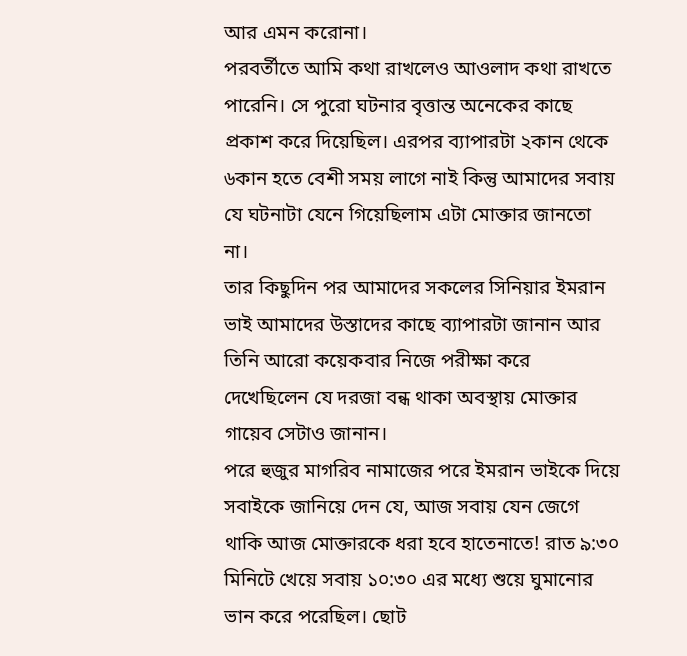আর এমন করোনা।
পরবর্তীতে আমি কথা রাখলেও আওলাদ কথা রাখতে
পারেনি। সে পুরো ঘটনার বৃত্তান্ত অনেকের কাছে
প্রকাশ করে দিয়েছিল। এরপর ব্যাপারটা ২কান থেকে
৬কান হতে বেশী সময় লাগে নাই কিন্তু আমাদের সবায়
যে ঘটনাটা যেনে গিয়েছিলাম এটা মোক্তার জানতো
না।
তার কিছুদিন পর আমাদের সকলের সিনিয়ার ইমরান
ভাই আমাদের উস্তাদের কাছে ব্যাপারটা জানান আর
তিনি আরো কয়েকবার নিজে পরীক্ষা করে
দেখেছিলেন যে দরজা বন্ধ থাকা অবস্থায় মোক্তার
গায়েব সেটাও জানান।
পরে হুজুর মাগরিব নামাজের পরে ইমরান ভাইকে দিয়ে
সবাইকে জানিয়ে দেন যে, আজ সবায় যেন জেগে
থাকি আজ মোক্তারকে ধরা হবে হাতেনাতে! রাত ৯:৩০
মিনিটে খেয়ে সবায় ১০:৩০ এর মধ্যে শুয়ে ঘুমানোর
ভান করে পরেছিল। ছোট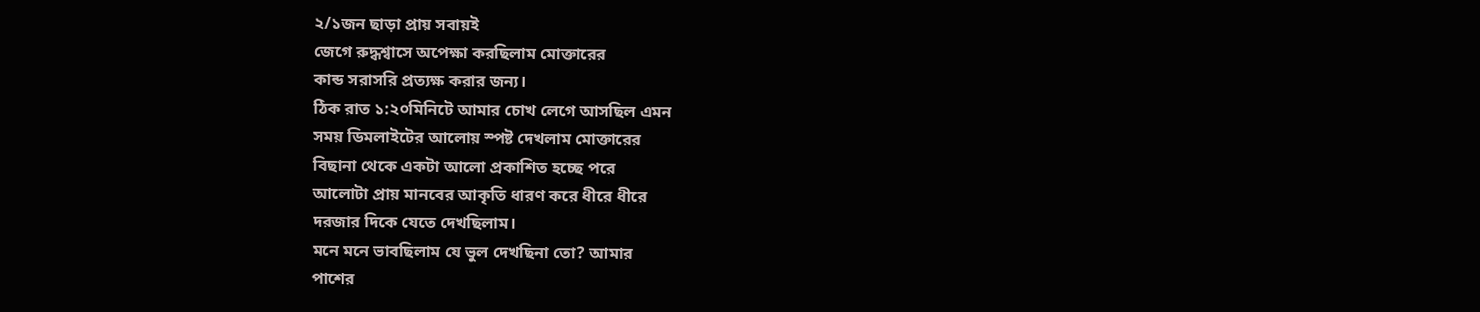২/১জন ছাড়া প্রায় সবায়ই
জেগে রুদ্ধশ্বাসে অপেক্ষা করছিলাম মোক্তারের
কান্ড সরাসরি প্রত্যক্ষ করার জন্য।
ঠিক রাত ১:২০মিনিটে আমার চোখ লেগে আসছিল এমন
সময় ডিমলাইটের আলোয় স্পষ্ট দেখলাম মোক্তারের
বিছানা থেকে একটা আলো প্রকাশিত হচ্ছে পরে
আলোটা প্রায় মানবের আকৃতি ধারণ করে ধীরে ধীরে
দরজার দিকে যেতে দেখছিলাম।
মনে মনে ভাবছিলাম যে ভুল দেখছিনা তো? আমার
পাশের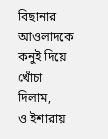বিছানার আওলাদকে কনুই দিয়ে খোঁচা দিলাম,
ও ইশারায়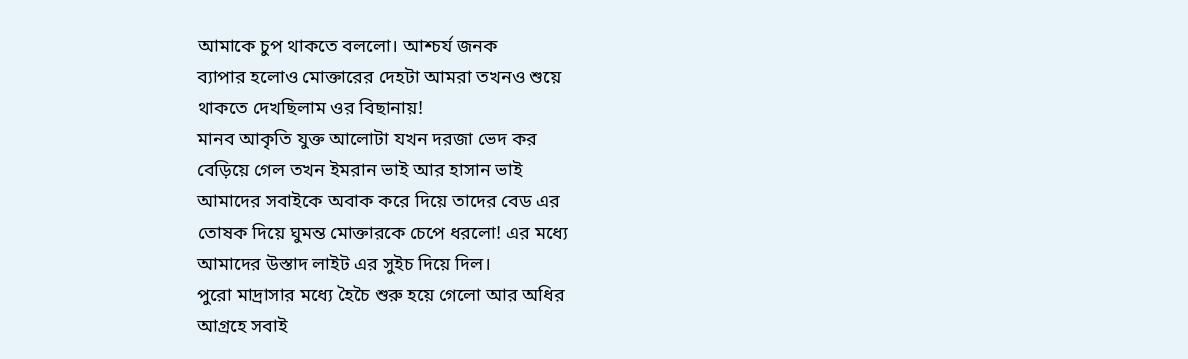আমাকে চুপ থাকতে বললো। আশ্চর্য জনক
ব্যাপার হলোও মোক্তারের দেহটা আমরা তখনও শুয়ে
থাকতে দেখছিলাম ওর বিছানায়!
মানব আকৃতি যুক্ত আলোটা যখন দরজা ভেদ কর
বেড়িয়ে গেল তখন ইমরান ভাই আর হাসান ভাই
আমাদের সবাইকে অবাক করে দিয়ে তাদের বেড এর
তোষক দিয়ে ঘুমন্ত মোক্তারকে চেপে ধরলো! এর মধ্যে
আমাদের উস্তাদ লাইট এর সুইচ দিয়ে দিল।
পুরো মাদ্রাসার মধ্যে হৈচৈ শুরু হয়ে গেলো আর অধির
আগ্রহে সবাই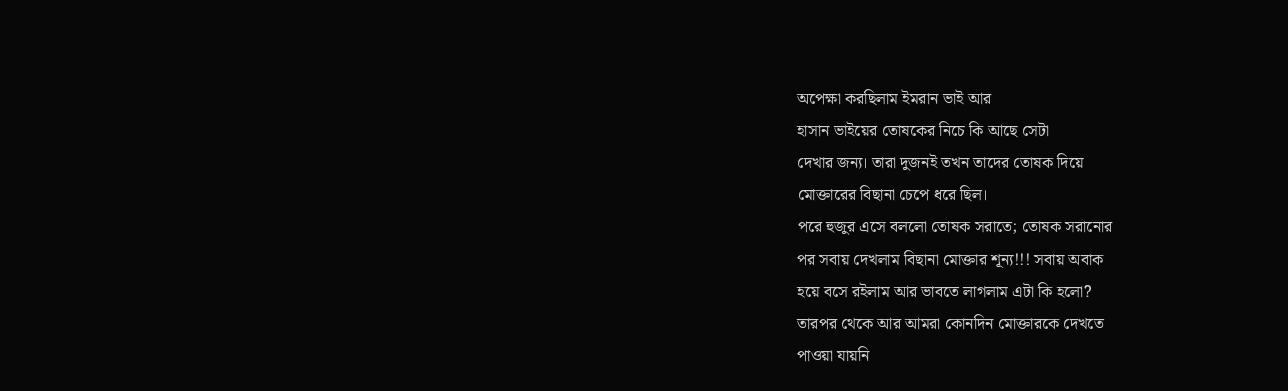অপেক্ষা করছিলাম ইমরান ভাই আর
হাসান ভাইয়ের তোষকের নিচে কি আছে সেটা
দেখার জন্য। তারা দুজনই তখন তাদের তোষক দিয়ে
মোক্তারের বিছানা চেপে ধরে ছিল।
পরে হুজুর এসে বললো তোষক সরাতে; তোষক সরানোর
পর সবায় দেখলাম বিছানা মোক্তার শূন্য!!! সবায় অবাক
হয়ে বসে রইলাম আর ভাবতে লাগলাম এটা কি হলো?
তারপর থেকে আর আমরা কোনদিন মোক্তারকে দেখতে
পাওয়া যায়নি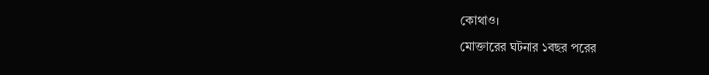কোথাও।
মোক্তারের ঘটনার ১বছর পরের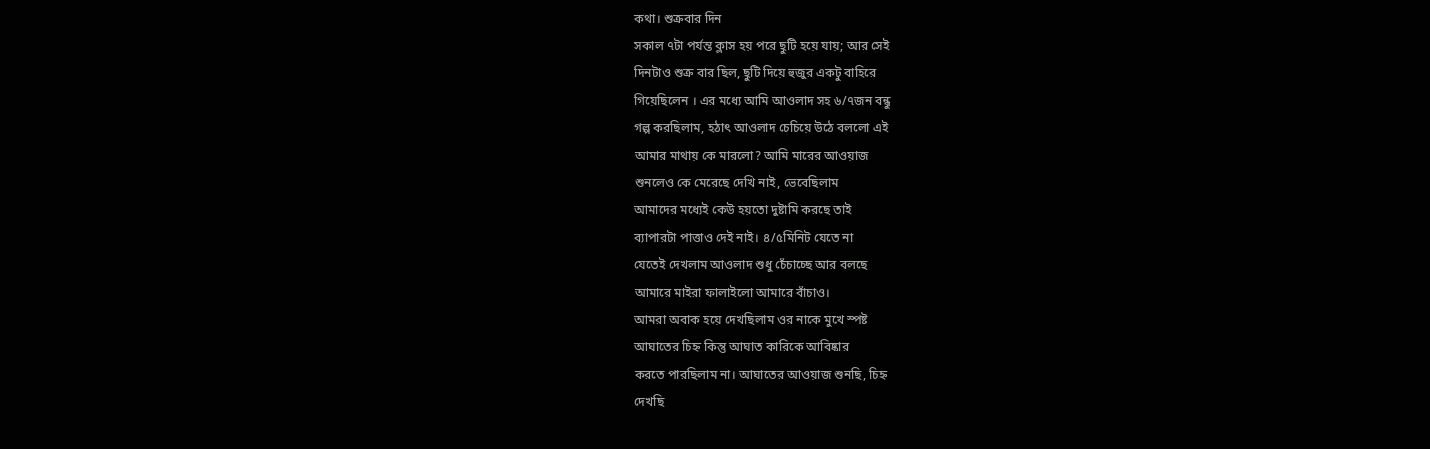কথা। শুক্রবার দিন
সকাল ৭টা পর্যন্ত ক্লাস হয় পরে ছুটি হয়ে যায়; আর সেই
দিনটাও শুক্র বার ছিল, ছুটি দিয়ে হুজুর একটু বাহিরে
গিয়েছিলেন । এর মধ্যে আমি আওলাদ সহ ৬/৭জন বন্ধু
গল্প করছিলাম, হঠাৎ আওলাদ চেচিয়ে উঠে বললো এই
আমার মাথায় কে মারলো? আমি মারের আওয়াজ
শুনলেও কে মেরেছে দেখি নাই, ভেবেছিলাম
আমাদের মধ্যেই কেউ হয়তো দুষ্টামি করছে তাই
ব্যাপারটা পাত্তাও দেই নাই। ৪/৫মিনিট যেতে না
যেতেই দেখলাম আওলাদ শুধু চেঁচাচ্ছে আর বলছে
আমারে মাইরা ফালাইলো আমারে বাঁচাও।
আমরা অবাক হয়ে দেখছিলাম ওর নাকে মুখে স্পষ্ট
আঘাতের চিহ্ন কিন্তু আঘাত কারিকে আবিষ্কার
করতে পারছিলাম না। আঘাতের আওয়াজ শুনছি, চিহ্ন
দেখছি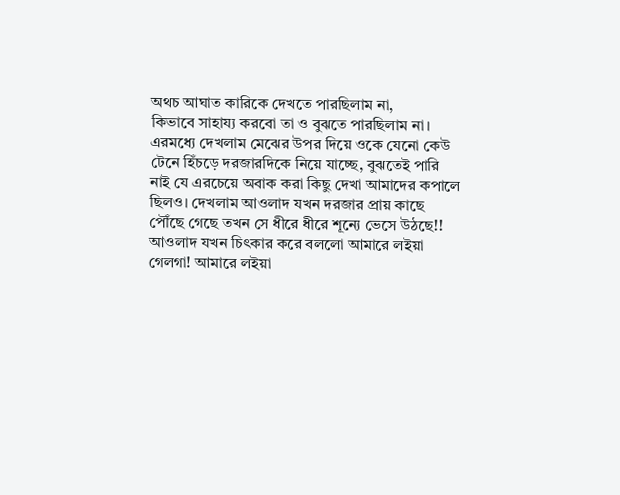অথচ আঘাত কারিকে দেখতে পারছিলাম না,
কিভাবে সাহায্য করবো তা ও বুঝতে পারছিলাম না।
এরমধ্যে দেখলাম মেঝের উপর দিয়ে ওকে যেনো কেউ
টেনে হিঁচড়ে দরজারদিকে নিয়ে যাচ্ছে, বুঝতেই পারি
নাই যে এরচেয়ে অবাক করা কিছু দেখা আমাদের কপালে
ছিলও। দেখলাম আওলাদ যখন দরজার প্রায় কাছে
পৌঁছে গেছে তখন সে ধীরে ধীরে শূন্যে ভেসে উঠছে!!
আওলাদ যখন চিৎকার করে বললো আমারে লইয়া
গেলগা! আমারে লইয়া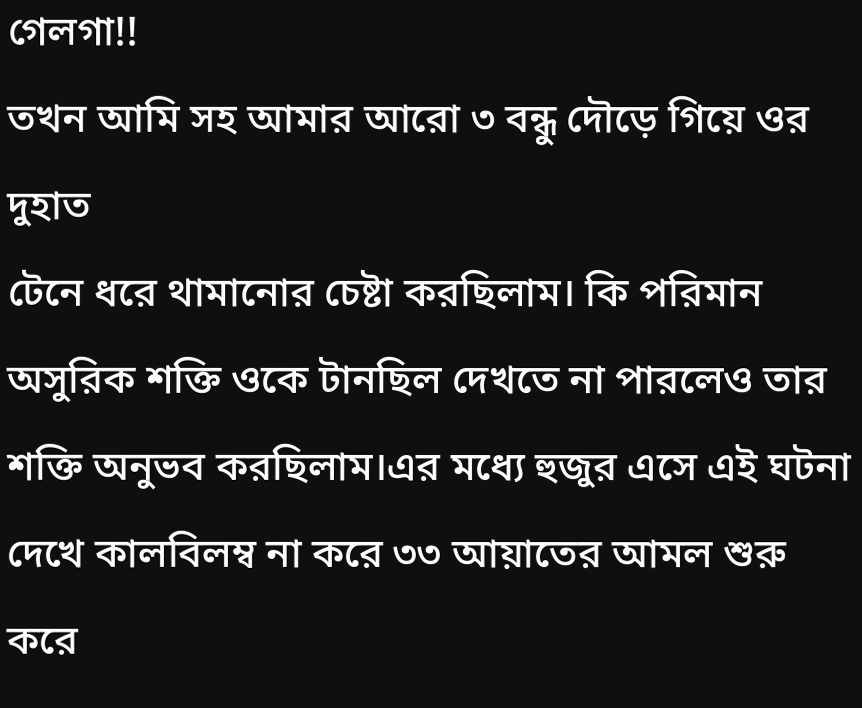গেলগা!!
তখন আমি সহ আমার আরো ৩ বন্ধু দৌড়ে গিয়ে ওর দুহাত
টেনে ধরে থামানোর চেষ্টা করছিলাম। কি পরিমান
অসুরিক শক্তি ওকে টানছিল দেখতে না পারলেও তার
শক্তি অনুভব করছিলাম।এর মধ্যে হুজুর এসে এই ঘটনা
দেখে কালবিলম্ব না করে ৩৩ আয়াতের আমল শুরু করে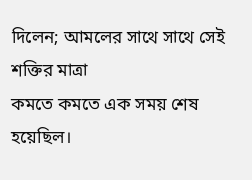দিলেন; আমলের সাথে সাথে সেই শক্তির মাত্রা
কমতে কমতে এক সময় শেষ হয়েছিল।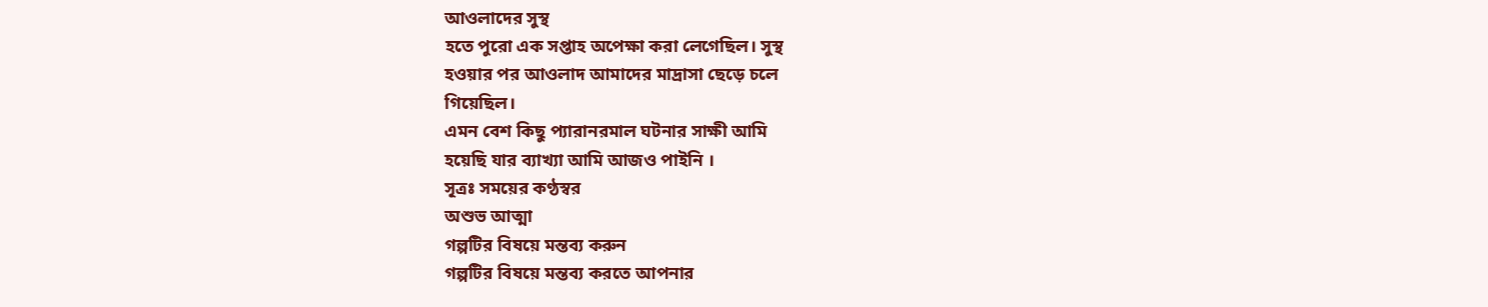আওলাদের সুস্থ
হতে পুরো এক সপ্তাহ অপেক্ষা করা লেগেছিল। সুস্থ
হওয়ার পর আওলাদ আমাদের মাদ্রাসা ছেড়ে চলে
গিয়েছিল।
এমন বেশ কিছু প্যারানরমাল ঘটনার সাক্ষী আমি
হয়েছি যার ব্যাখ্যা আমি আজও পাইনি ।
সূত্রঃ সময়ের কণ্ঠস্বর
অশুভ আত্মা
গল্পটির বিষয়ে মন্তব্য করুন
গল্পটির বিষয়ে মন্তব্য করতে আপনার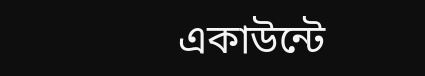একাউন্টে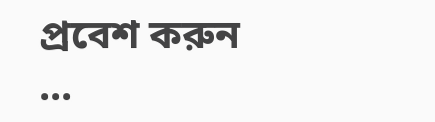প্রবেশ করুন ...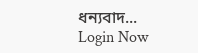ধন্যবাদ... Login Now